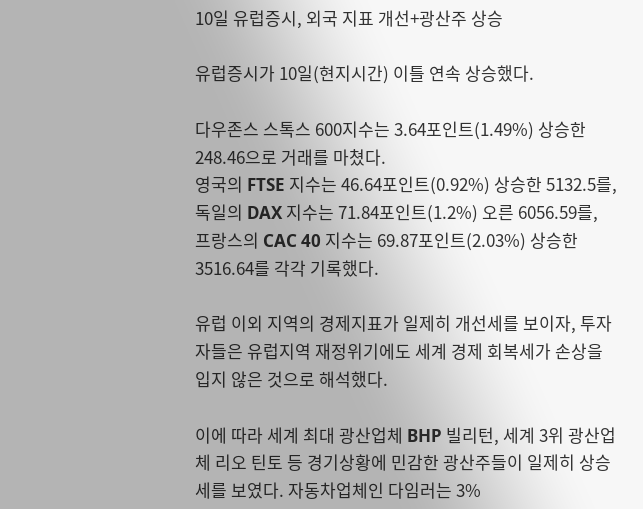10일 유럽증시, 외국 지표 개선+광산주 상승

유럽증시가 10일(현지시간) 이틀 연속 상승했다.

다우존스 스톡스 600지수는 3.64포인트(1.49%) 상승한 248.46으로 거래를 마쳤다.
영국의 FTSE 지수는 46.64포인트(0.92%) 상승한 5132.5를,
독일의 DAX 지수는 71.84포인트(1.2%) 오른 6056.59를,
프랑스의 CAC 40 지수는 69.87포인트(2.03%) 상승한 3516.64를 각각 기록했다.

유럽 이외 지역의 경제지표가 일제히 개선세를 보이자, 투자자들은 유럽지역 재정위기에도 세계 경제 회복세가 손상을 입지 않은 것으로 해석했다.

이에 따라 세계 최대 광산업체 BHP 빌리턴, 세계 3위 광산업체 리오 틴토 등 경기상황에 민감한 광산주들이 일제히 상승세를 보였다. 자동차업체인 다임러는 3%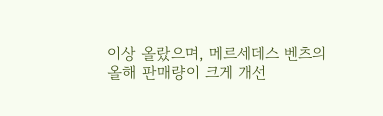이상 올랐으며, 메르세데스 벤츠의 올해 판매량이 크게 개선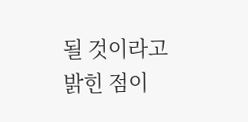될 것이라고 밝힌 점이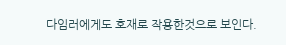다임러에게도 호재로 작용한것으로 보인다.